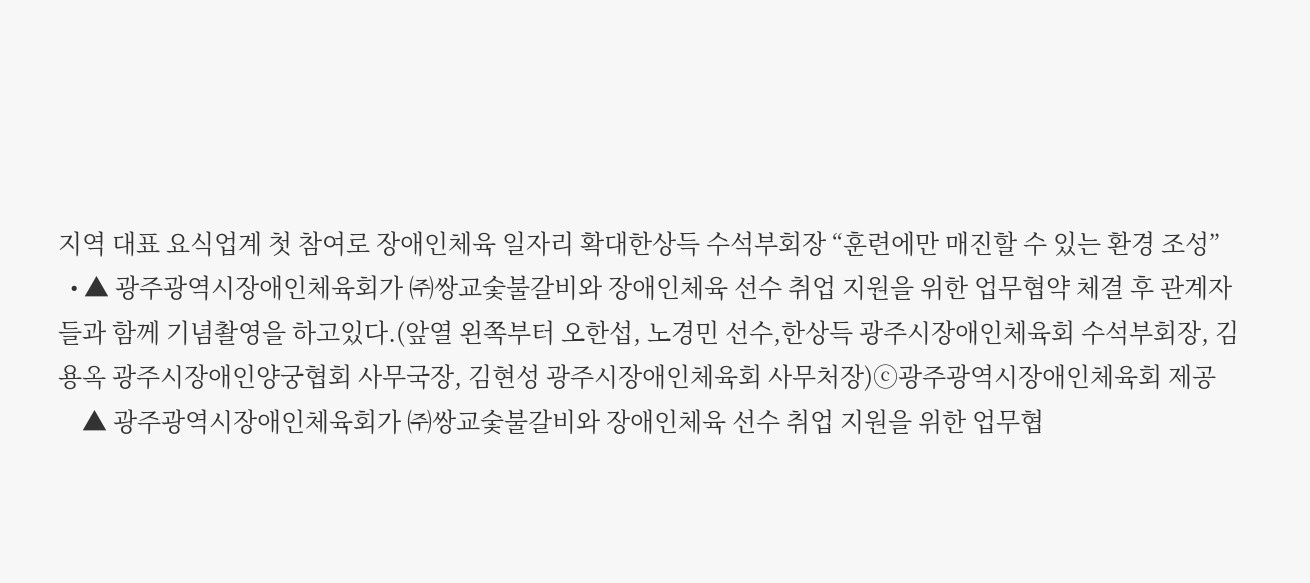지역 대표 요식업계 첫 참여로 장애인체육 일자리 확대한상득 수석부회장 “훈련에만 매진할 수 있는 환경 조성”
  • ▲ 광주광역시장애인체육회가 ㈜쌍교숯불갈비와 장애인체육 선수 취업 지원을 위한 업무협약 체결 후 관계자들과 함께 기념촬영을 하고있다.(앞열 왼쪽부터 오한섭, 노경민 선수,한상득 광주시장애인체육회 수석부회장, 김용옥 광주시장애인양궁협회 사무국장, 김현성 광주시장애인체육회 사무처장)ⓒ광주광역시장애인체육회 제공
    ▲ 광주광역시장애인체육회가 ㈜쌍교숯불갈비와 장애인체육 선수 취업 지원을 위한 업무협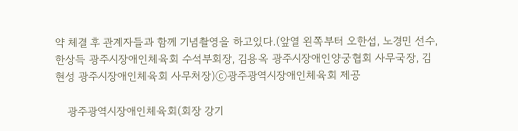약 체결 후 관계자들과 함께 기념촬영을 하고있다.(앞열 왼쪽부터 오한섭, 노경민 선수,한상득 광주시장애인체육회 수석부회장, 김용옥 광주시장애인양궁협회 사무국장, 김현성 광주시장애인체육회 사무처장)ⓒ광주광역시장애인체육회 제공

    광주광역시장애인체육회(회장 강기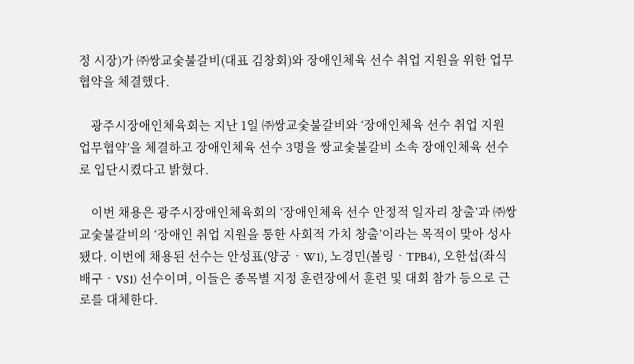정 시장)가 ㈜쌍교숯불갈비(대표 김창회)와 장애인체육 선수 취업 지원을 위한 업무협약을 체결했다.

    광주시장애인체육회는 지난 1일 ㈜쌍교숯불갈비와 ‘장애인체육 선수 취업 지원 업무협약’을 체결하고 장애인체육 선수 3명을 쌍교숯불갈비 소속 장애인체육 선수로 입단시켰다고 밝혔다.

    이번 채용은 광주시장애인체육회의 ‘장애인체육 선수 안정적 일자리 창출’과 ㈜쌍교숯불갈비의 ‘장애인 취업 지원을 통한 사회적 가치 창출’이라는 목적이 맞아 성사됐다. 이번에 채용된 선수는 안성표(양궁‧W1), 노경민(볼링‧TPB4), 오한섭(좌식배구‧VS1) 선수이며, 이들은 종목별 지정 훈련장에서 훈련 및 대회 참가 등으로 근로를 대체한다.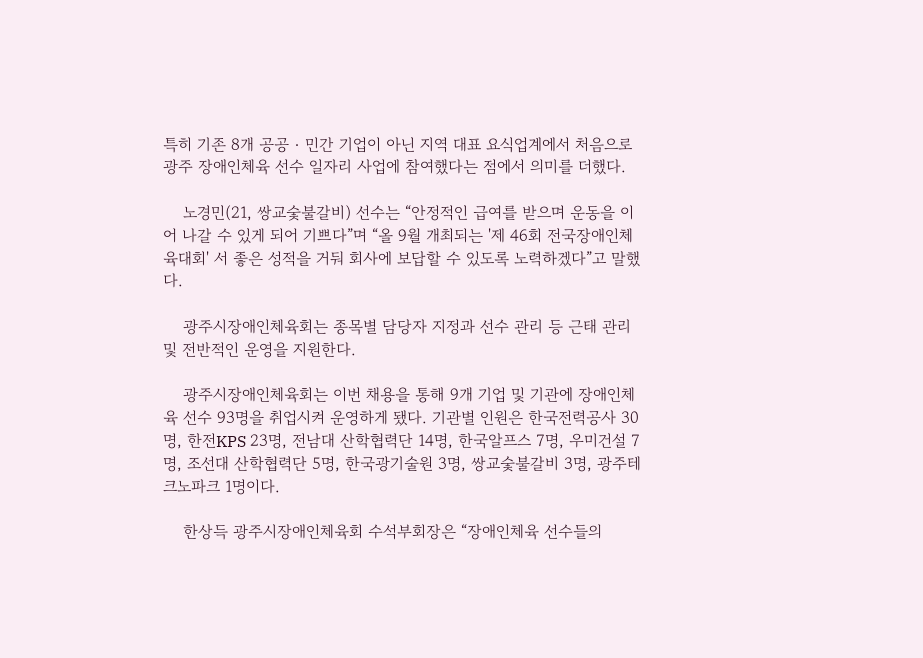특히 기존 8개 공공‧민간 기업이 아닌 지역 대표 요식업계에서 처음으로 광주 장애인체육 선수 일자리 사업에 참여했다는 점에서 의미를 더했다.

    노경민(21, 쌍교숯불갈비) 선수는 “안정적인 급여를 받으며 운동을 이어 나갈 수 있게 되어 기쁘다”며 “올 9월 개최되는 '제 46회 전국장애인체육대회' 서 좋은 성적을 거둬 회사에 보답할 수 있도록 노력하겠다”고 말했다.

    광주시장애인체육회는 종목별 담당자 지정과 선수 관리 등 근태 관리 및 전반적인 운영을 지원한다.

    광주시장애인체육회는 이번 채용을 통해 9개 기업 및 기관에 장애인체육 선수 93명을 취업시켜 운영하게 됐다. 기관별 인원은 한국전력공사 30명, 한전KPS 23명, 전남대 산학협력단 14명, 한국알프스 7명, 우미건설 7명, 조선대 산학협력단 5명, 한국광기술원 3명, 쌍교숯불갈비 3명, 광주테크노파크 1명이다.

    한상득 광주시장애인체육회 수석부회장은 “장애인체육 선수들의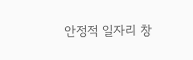안정적 일자리 창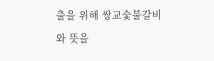출을 위해 쌍교숯불갈비와 뜻을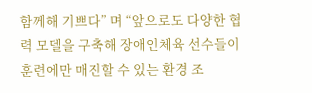함께해 기쁘다” 며 “앞으로도 다양한 협력 모델을 구축해 장애인체육 선수들이 훈련에만 매진할 수 있는 환경 조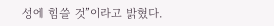성에 힘쓸 것”이라고 밝혔다.